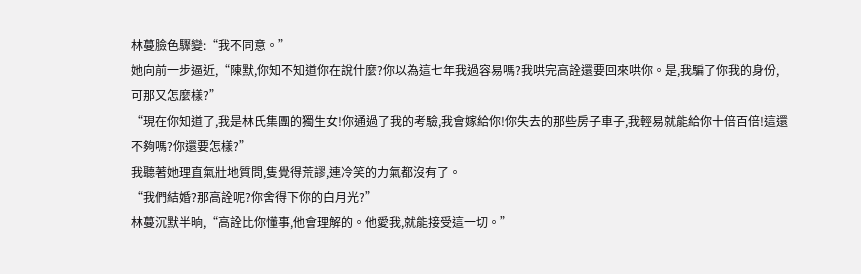林蔓臉色驟變:“我不同意。”
她向前一步逼近,“陳默,你知不知道你在說什麼?你以為這七年我過容易嗎?我哄完高詮還要回來哄你。是,我騙了你我的身份,可那又怎麼樣?”
“現在你知道了,我是林氏集團的獨生女!你通過了我的考驗,我會嫁給你!你失去的那些房子車子,我輕易就能給你十倍百倍!這還不夠嗎?你還要怎樣?”
我聽著她理直氣壯地質問,隻覺得荒謬,連冷笑的力氣都沒有了。
“我們結婚?那高詮呢?你舍得下你的白月光?”
林蔓沉默半晌,“高詮比你懂事,他會理解的。他愛我,就能接受這一切。”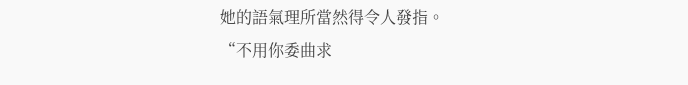她的語氣理所當然得令人發指。
“不用你委曲求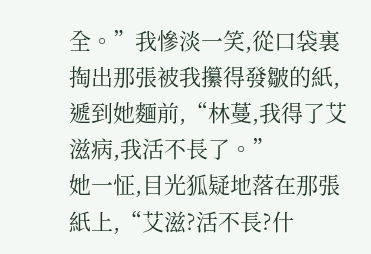全。”我慘淡一笑,從口袋裏掏出那張被我攥得發皺的紙,遞到她麵前,“林蔓,我得了艾滋病,我活不長了。”
她一怔,目光狐疑地落在那張紙上,“艾滋?活不長?什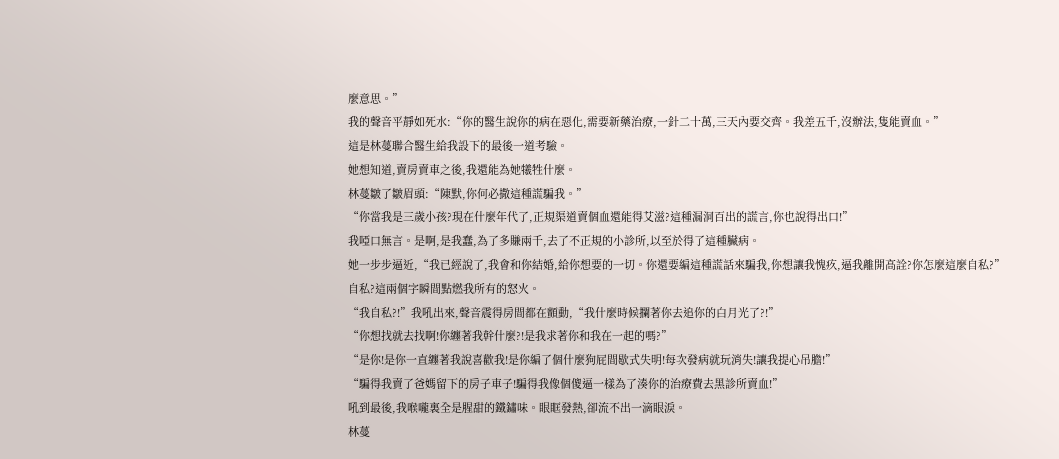麼意思。”
我的聲音平靜如死水:“你的醫生說你的病在惡化,需要新藥治療,一針二十萬,三天內要交齊。我差五千,沒辦法,隻能賣血。”
這是林蔓聯合醫生給我設下的最後一道考驗。
她想知道,賣房賣車之後,我還能為她犧牲什麼。
林蔓皺了皺眉頭:“陳默,你何必撒這種謊騙我。”
“你當我是三歲小孩?現在什麼年代了,正規渠道賣個血還能得艾滋?這種漏洞百出的謊言,你也說得出口!”
我啞口無言。是啊,是我蠢,為了多賺兩千,去了不正規的小診所,以至於得了這種臟病。
她一步步逼近,“我已經說了,我會和你結婚,給你想要的一切。你還要編這種謊話來騙我,你想讓我愧疚,逼我離開高詮?你怎麼這麼自私?”
自私?這兩個字瞬間點燃我所有的怒火。
“我自私?!”我吼出來,聲音震得房間都在顫動,“我什麼時候攔著你去追你的白月光了?!”
“你想找就去找啊!你纏著我幹什麼?!是我求著你和我在一起的嗎?”
“是你!是你一直纏著我說喜歡我!是你編了個什麼狗屁間歇式失明!每次發病就玩消失!讓我提心吊膽!”
“騙得我賣了爸媽留下的房子車子!騙得我像個傻逼一樣為了湊你的治療費去黑診所賣血!”
吼到最後,我喉嚨裏全是腥甜的鐵鏽味。眼眶發熱,卻流不出一滴眼淚。
林蔓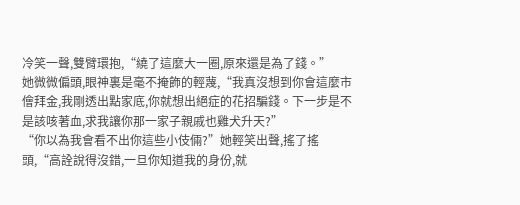冷笑一聲,雙臂環抱,“繞了這麼大一圈,原來還是為了錢。”
她微微偏頭,眼神裏是毫不掩飾的輕蔑,“我真沒想到你會這麼市儈拜金,我剛透出點家底,你就想出絕症的花招騙錢。下一步是不是該咳著血,求我讓你那一家子親戚也雞犬升天?”
“你以為我會看不出你這些小伎倆?”她輕笑出聲,搖了搖頭,“高詮說得沒錯,一旦你知道我的身份,就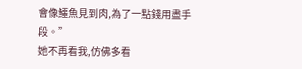會像鱷魚見到肉,為了一點錢用盡手段。”
她不再看我,仿佛多看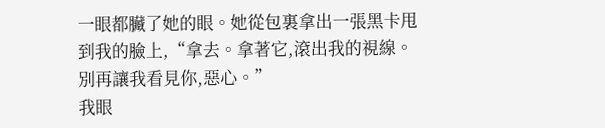一眼都臟了她的眼。她從包裏拿出一張黑卡甩到我的臉上,“拿去。拿著它,滾出我的視線。別再讓我看見你,惡心。”
我眼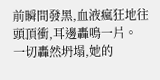前瞬間發黑,血液瘋狂地往頭頂衝,耳邊轟鳴一片。
一切轟然坍塌,她的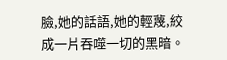臉,她的話語,她的輕蔑,絞成一片吞噬一切的黑暗。